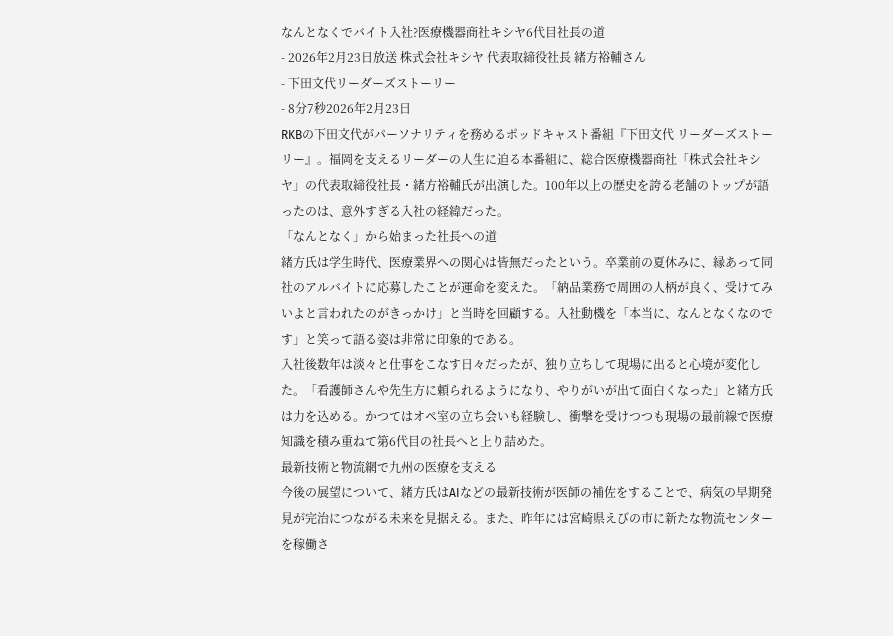なんとなくでバイト入社?医療機器商社キシヤ6代目社長の道
- 2026年2月23日放送 株式会社キシヤ 代表取締役社長 緒方裕輔さん
- 下田文代リーダーズストーリー
- 8分7秒2026年2月23日
RKBの下田文代がパーソナリティを務めるポッドキャスト番組『下田文代 リーダーズストーリー』。福岡を支えるリーダーの人生に迫る本番組に、総合医療機器商社「株式会社キシヤ」の代表取締役社長・緒方裕輔氏が出演した。100年以上の歴史を誇る老舗のトップが語ったのは、意外すぎる入社の経緯だった。
「なんとなく」から始まった社長への道
緒方氏は学生時代、医療業界への関心は皆無だったという。卒業前の夏休みに、縁あって同社のアルバイトに応募したことが運命を変えた。「納品業務で周囲の人柄が良く、受けてみいよと言われたのがきっかけ」と当時を回顧する。入社動機を「本当に、なんとなくなのです」と笑って語る姿は非常に印象的である。
入社後数年は淡々と仕事をこなす日々だったが、独り立ちして現場に出ると心境が変化した。「看護師さんや先生方に頼られるようになり、やりがいが出て面白くなった」と緒方氏は力を込める。かつてはオペ室の立ち会いも経験し、衝撃を受けつつも現場の最前線で医療知識を積み重ねて第6代目の社長へと上り詰めた。
最新技術と物流網で九州の医療を支える
今後の展望について、緒方氏はAIなどの最新技術が医師の補佐をすることで、病気の早期発見が完治につながる未来を見据える。また、昨年には宮崎県えびの市に新たな物流センターを稼働さ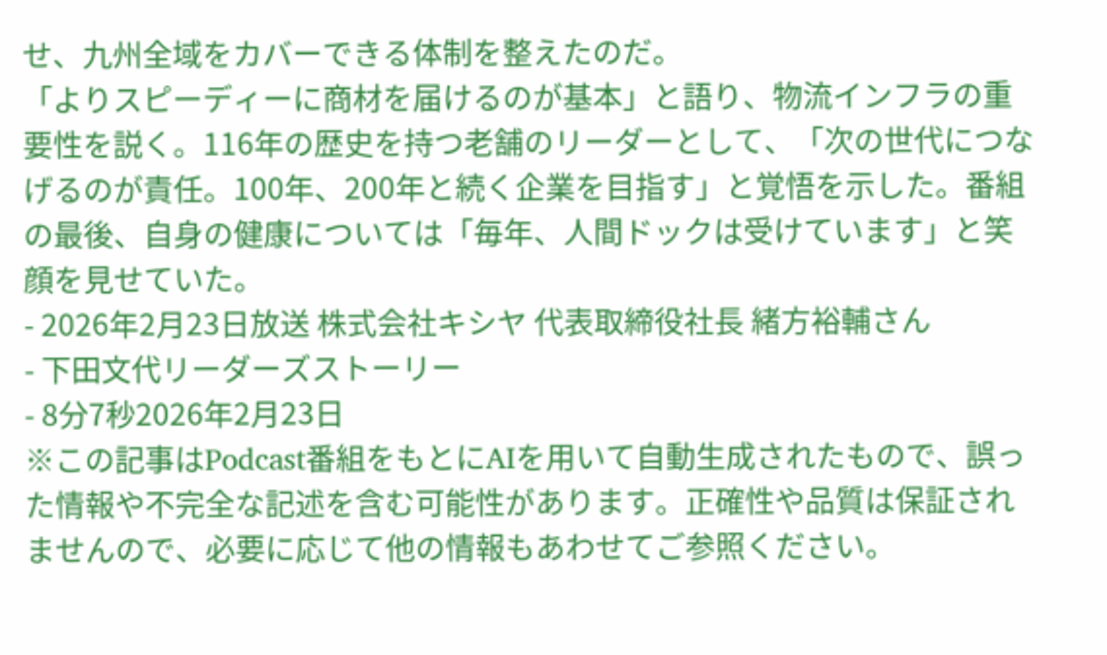せ、九州全域をカバーできる体制を整えたのだ。
「よりスピーディーに商材を届けるのが基本」と語り、物流インフラの重要性を説く。116年の歴史を持つ老舗のリーダーとして、「次の世代につなげるのが責任。100年、200年と続く企業を目指す」と覚悟を示した。番組の最後、自身の健康については「毎年、人間ドックは受けています」と笑顔を見せていた。
- 2026年2月23日放送 株式会社キシヤ 代表取締役社長 緒方裕輔さん
- 下田文代リーダーズストーリー
- 8分7秒2026年2月23日
※この記事はPodcast番組をもとにAIを用いて自動生成されたもので、誤った情報や不完全な記述を含む可能性があります。正確性や品質は保証されませんので、必要に応じて他の情報もあわせてご参照ください。